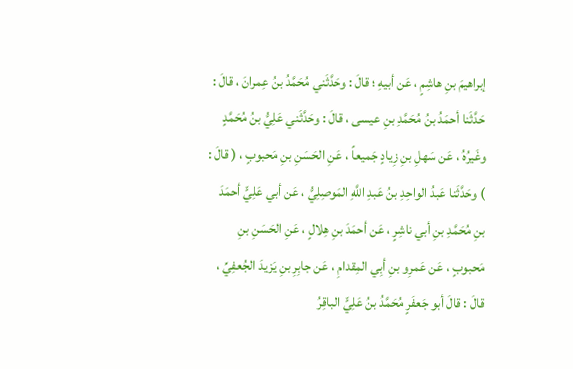إبراهيمَ بنِ هاشِمٍ ، عَن أبيهِ ؛ قالَ : وحَدَّثَني مُحَمَّدُ بنُ عِمرانَ ، قالَ : حَدَّثَنا أحمَدُ بنُ مُحَمَّدِ بنِ عيسى ، قالَ : وحَدَّثَني عَلِيُّ بنُ مُحَمَّدٍ وغَيرُهُ ، عَن سَهلِ بنِ زِيادٍ جَميعاً ، عَنِ الحَسَنِ بنِ مَحبوبٍ ، ( قالَ : ) وحَدَّثَنا عَبدُ الواحِدِ بنُ عَبدِ اللَّهِ المَوصِلِيُّ ، عَن أبي عَلِيٍّ أحمَدَ بنِ مُحَمَّدِ بنِ أبي ناشِرٍ ، عَن أحمَدَ بنِ هِلالٍ ، عَنِ الحَسَنِ بنِ مَحبوبٍ ، عَن عَمرِو بنِ أبِي المِقدامِ ، عَن جابِرِ بنِ يَزيدَ الجُعفِيِّ ، قالَ : قالَ أبو جَعفَرٍ مُحَمَّدُ بنُ عَلِيٍّ الباقِرُ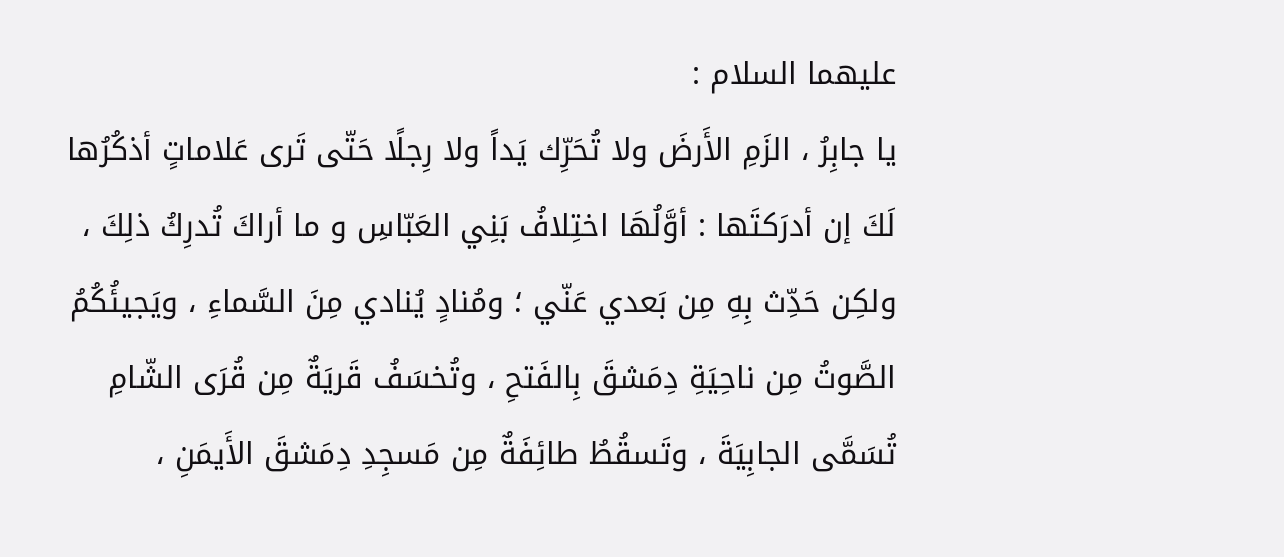عليهما السلام :
يا جابِرُ ، الزَمِ الأَرضَ ولا تُحَرِّك يَداً ولا رِجلًا حَتّى تَرى عَلاماتٍ أذكُرُها لَكَ إن أدرَكتَها : أوَّلُهَا اختِلافُ بَنِي العَبّاسِ و ما أراكَ تُدرِكُ ذلِكَ ، ولكِن حَدِّث بِهِ مِن بَعدي عَنّي ؛ ومُنادٍ يُنادي مِنَ السَّماءِ ، ويَجيئُكُمُ الصَّوتُ مِن ناحِيَةِ دِمَشقَ بِالفَتحِ ، وتُخسَفُ قَريَةٌ مِن قُرَى الشّامِ تُسَمَّى الجابِيَةَ ، وتَسقُطُ طائِفَةٌ مِن مَسجِدِ دِمَشقَ الأَيمَنِ ،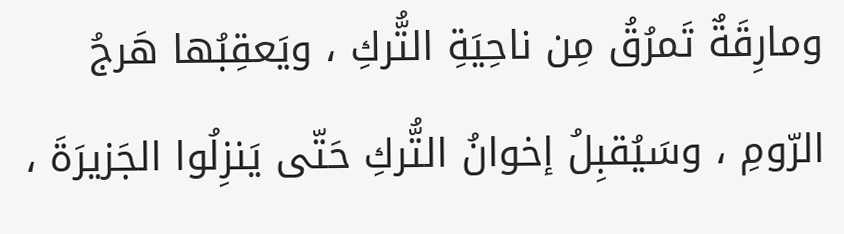ومارِقَةٌ تَمرُقُ مِن ناحِيَةِ التُّركِ ، ويَعقِبُها هَرجُ الرّومِ ، وسَيُقبِلُ إخوانُ التُّركِ حَتّى يَنزِلُوا الجَزيرَةَ ،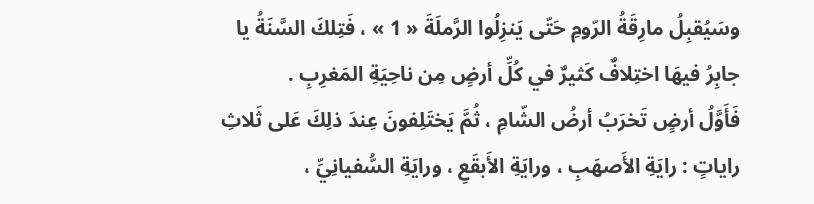وسَيُقبِلُ مارِقَةُ الرّومِ حَتّى يَنزِلُوا الرَّملَةَ « 1 » ، فَتِلكَ السَّنَةُ يا جابِرُ فيهَا اختِلافٌ كَثيرٌ في كُلِّ أرضٍ مِن ناحِيَةِ المَغرِبِ .
فَأَوَّلُ أرضٍ تَخرَبُ أرضُ الشّامِ ، ثُمَّ يَختَلِفونَ عِندَ ذلِكَ عَلى ثَلاثِ راياتٍ : رايَةِ الأَصهَبِ ، ورايَةِ الأَبقَعِ ، ورايَةِ السُّفيانِيِّ ،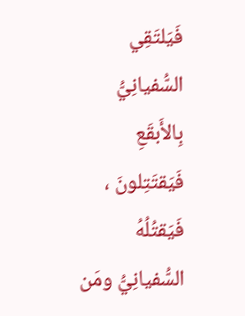فَيَلتَقِي السُّفيانِيُّ بِالأَبقَعِ فَيَقتَتِلونَ ، فَيَقتُلُهُ السُّفيانِيُّ ومَن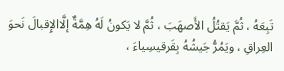تَبِعَهُ ، ثُمَّ يَقتُلُ الأَصهَبَ ، ثُمَّ لا يَكونُ لَهُ هِمَّةٌ إلَّاالإِقبالَ نَحوَ العِراقِ ، ويَمُرُّ جَيشُهُ بِقَرقيسِياءَ ،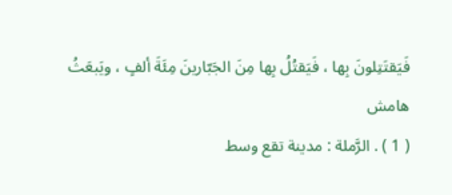فَيَقتَتِلونَ بِها ، فَيَقتُلُ بِها مِنَ الجَبّارينَ مِئَةَ ألفٍ ، ويَبعَثُ
هامش
( 1 ) . الرَّملة : مدينة تقع وسط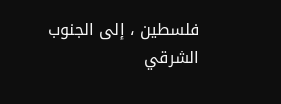فلسطين ، إلى الجنوب الشرقي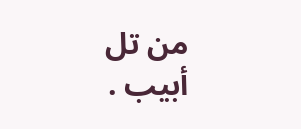من تل أبيب .